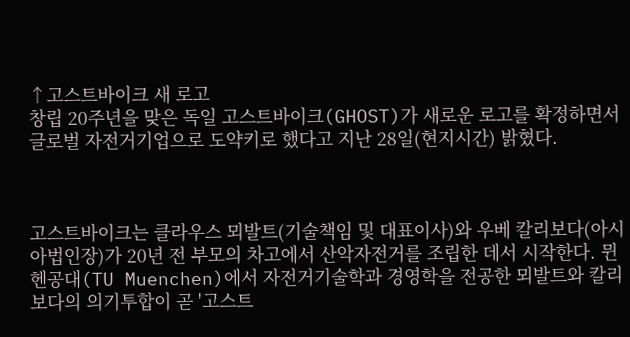↑고스트바이크 새 로고
창립 20주년을 맞은 독일 고스트바이크(GHOST)가 새로운 로고를 확정하면서 글로벌 자전거기업으로 도약키로 했다고 지난 28일(현지시간) 밝혔다.



고스트바이크는 클라우스 뫼발트(기술책임 및 대표이사)와 우베 칼리보다(아시아법인장)가 20년 전 부모의 차고에서 산악자전거를 조립한 데서 시작한다. 뮌헨공대(TU Muenchen)에서 자전거기술학과 경영학을 전공한 뫼발트와 칼리보다의 의기투합이 곧 '고스트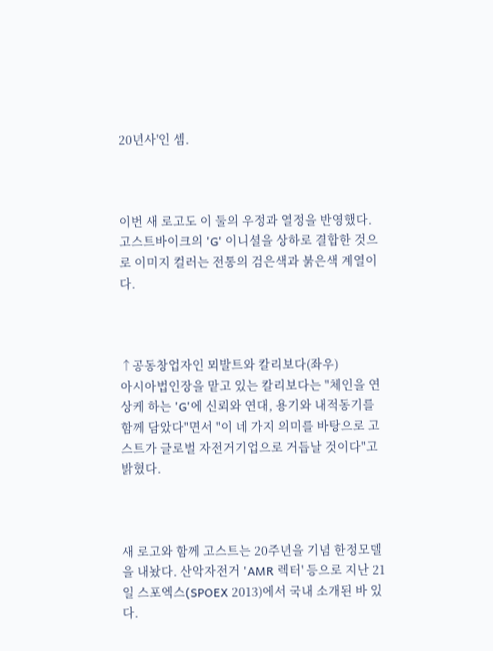20년사'인 셈.



이번 새 로고도 이 둘의 우정과 열정을 반영했다. 고스트바이크의 'G' 이니셜을 상하로 결합한 것으로 이미지 컬러는 전통의 검은색과 붉은색 계열이다.



↑공동창업자인 뫼발트와 칼리보다(좌우)
아시아법인장을 맡고 있는 칼리보다는 "체인을 연상케 하는 'G'에 신뢰와 연대, 용기와 내적동기를 함께 담았다"면서 "이 네 가지 의미를 바탕으로 고스트가 글로벌 자전거기업으로 거듭날 것이다"고 밝혔다.



새 로고와 함께 고스트는 20주년을 기념 한정모델을 내놨다. 산악자전거 'AMR 렉터' 등으로 지난 21일 스포엑스(SPOEX 2013)에서 국내 소개된 바 있다.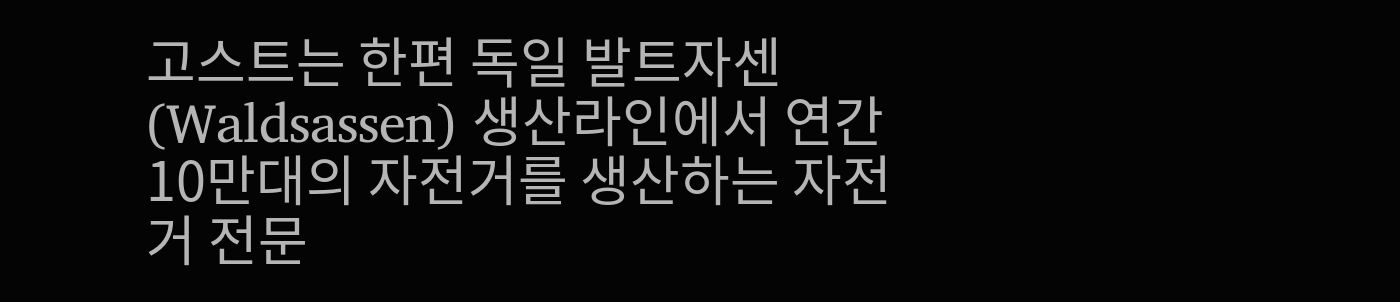고스트는 한편 독일 발트자센(Waldsassen) 생산라인에서 연간 10만대의 자전거를 생산하는 자전거 전문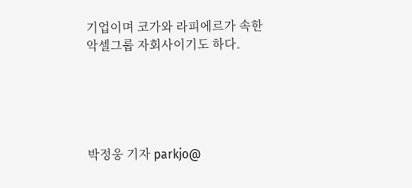기업이며 코가와 라피에르가 속한 악셀그룹 자회사이기도 하다.





박정웅 기자 parkjo@